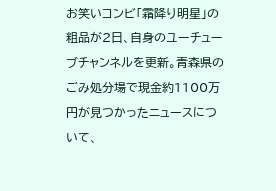お笑いコンビ「霜降り明星」の粗品が2日、自身のユーチューブチャンネルを更新。青森県のごみ処分場で現金約1100万円が見つかったニュースについて、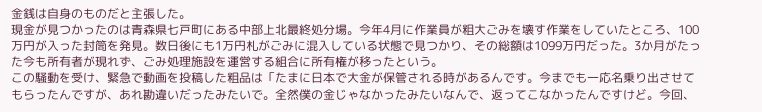金銭は自身のものだと主張した。
現金が見つかったのは青森県七戸町にある中部上北最終処分場。今年4月に作業員が粗大ごみを壊す作業をしていたところ、100万円が入った封筒を発見。数日後にも1万円札がごみに混入している状態で見つかり、その総額は1099万円だった。3か月がたった今も所有者が現れず、ごみ処理施設を運営する組合に所有権が移ったという。
この騒動を受け、緊急で動画を投稿した粗品は「たまに日本で大金が保管される時があるんです。今までも一応名乗り出させてもらったんですが、あれ勘違いだったみたいで。全然僕の金じゃなかったみたいなんで、返ってこなかったんですけど。今回、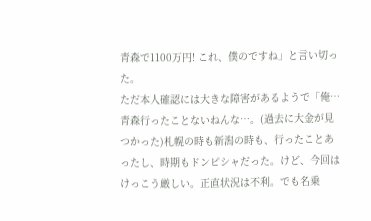青森で1100万円! これ、僕のですね」と言い切った。
ただ本人確認には大きな障害があるようで「俺…青森行ったことないねんな…。(過去に大金が見つかった)札幌の時も新潟の時も、行ったことあったし、時期もドンピシャだった。けど、今回はけっこう厳しい。正直状況は不利。でも名乗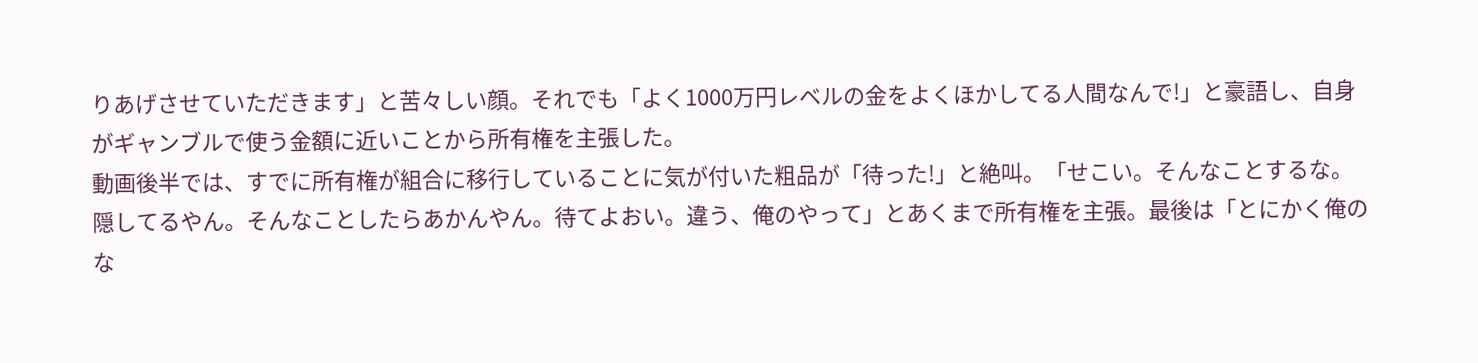りあげさせていただきます」と苦々しい顔。それでも「よく1000万円レベルの金をよくほかしてる人間なんで!」と豪語し、自身がギャンブルで使う金額に近いことから所有権を主張した。
動画後半では、すでに所有権が組合に移行していることに気が付いた粗品が「待った!」と絶叫。「せこい。そんなことするな。隠してるやん。そんなことしたらあかんやん。待てよおい。違う、俺のやって」とあくまで所有権を主張。最後は「とにかく俺のな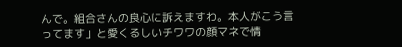んで。組合さんの良心に訴えますわ。本人がこう言ってます」と愛くるしいチワワの顔マネで情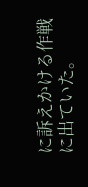に訴えかける作戦に出ていた。